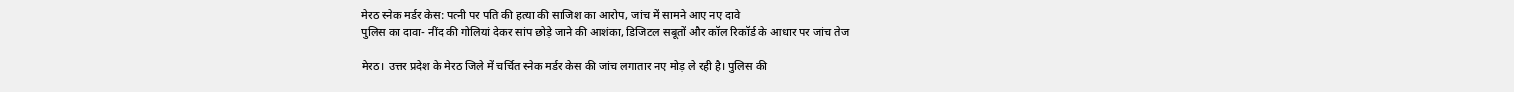मेरठ स्नेक मर्डर केस: पत्नी पर पति की हत्या की साजिश का आरोप, जांच में सामने आए नए दावे
पुलिस का दावा- नींद की गोलियां देकर सांप छोड़े जाने की आशंका, डिजिटल सबूतों और कॉल रिकॉर्ड के आधार पर जांच तेज

मेरठ। उत्तर प्रदेश के मेरठ जिले में चर्चित स्नेक मर्डर केस की जांच लगातार नए मोड़ ले रही है। पुलिस की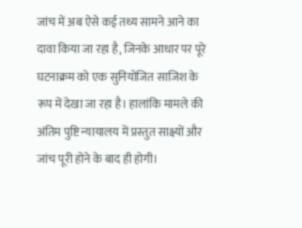जांच में अब ऐसे कई तथ्य सामने आने का दावा किया जा रहा है, जिनके आधार पर पूरे घटनाक्रम को एक सुनियोजित साजिश के रूप में देखा जा रहा है। हालांकि मामले की अंतिम पुष्टि न्यायालय में प्रस्तुत साक्ष्यों और जांच पूरी होने के बाद ही होगी।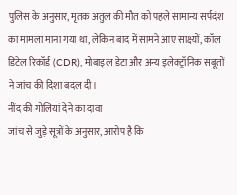पुलिस के अनुसार, मृतक अतुल की मौत को पहले सामान्य सर्पदंश का मामला माना गया था, लेकिन बाद में सामने आए साक्ष्यों, कॉल डिटेल रिकॉर्ड (CDR), मोबाइल डेटा और अन्य इलेक्ट्रॉनिक सबूतों ने जांच की दिशा बदल दी।
नींद की गोलियां देने का दावा
जांच से जुड़े सूत्रों के अनुसार, आरोप है कि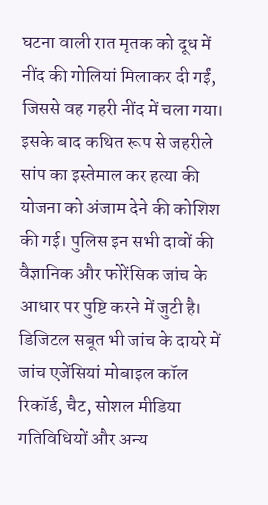घटना वाली रात मृतक को दूध में नींद की गोलियां मिलाकर दी गईं, जिससे वह गहरी नींद में चला गया। इसके बाद कथित रूप से जहरीले सांप का इस्तेमाल कर हत्या की योजना को अंजाम देने की कोशिश की गई। पुलिस इन सभी दावों की वैज्ञानिक और फोरेंसिक जांच के आधार पर पुष्टि करने में जुटी है।
डिजिटल सबूत भी जांच के दायरे में
जांच एजेंसियां मोबाइल कॉल रिकॉर्ड, चैट, सोशल मीडिया गतिविधियों और अन्य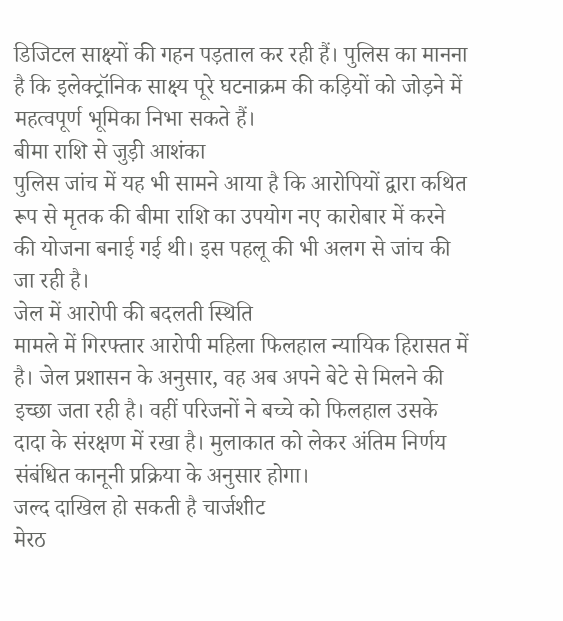डिजिटल साक्ष्यों की गहन पड़ताल कर रही हैं। पुलिस का मानना है कि इलेक्ट्रॉनिक साक्ष्य पूरे घटनाक्रम की कड़ियों को जोड़ने में महत्वपूर्ण भूमिका निभा सकते हैं।
बीमा राशि से जुड़ी आशंका
पुलिस जांच में यह भी सामने आया है कि आरोपियों द्वारा कथित रूप से मृतक की बीमा राशि का उपयोग नए कारोबार में करने की योजना बनाई गई थी। इस पहलू की भी अलग से जांच की जा रही है।
जेल में आरोपी की बदलती स्थिति
मामले में गिरफ्तार आरोपी महिला फिलहाल न्यायिक हिरासत में है। जेल प्रशासन के अनुसार, वह अब अपने बेटे से मिलने की इच्छा जता रही है। वहीं परिजनों ने बच्चे को फिलहाल उसके दादा के संरक्षण में रखा है। मुलाकात को लेकर अंतिम निर्णय संबंधित कानूनी प्रक्रिया के अनुसार होगा।
जल्द दाखिल हो सकती है चार्जशीट
मेरठ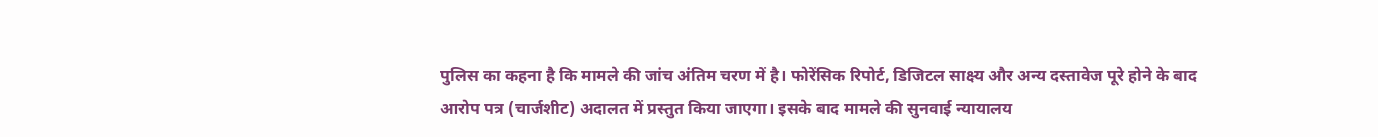पुलिस का कहना है कि मामले की जांच अंतिम चरण में है। फोरेंसिक रिपोर्ट, डिजिटल साक्ष्य और अन्य दस्तावेज पूरे होने के बाद आरोप पत्र (चार्जशीट) अदालत में प्रस्तुत किया जाएगा। इसके बाद मामले की सुनवाई न्यायालय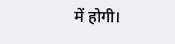में होगी।